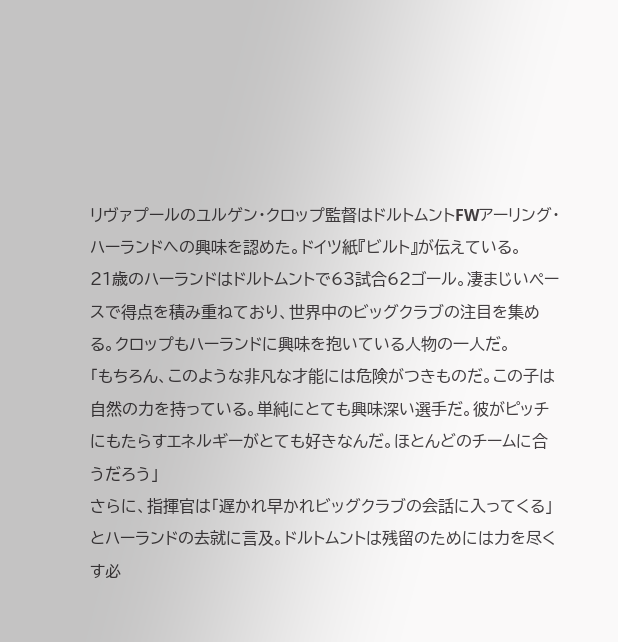リヴァプールのユルゲン・クロップ監督はドルトムントFWアーリング・ハーランドへの興味を認めた。ドイツ紙『ビルト』が伝えている。
21歳のハーランドはドルトムントで63試合62ゴール。凄まじいペースで得点を積み重ねており、世界中のビッグクラブの注目を集める。クロップもハーランドに興味を抱いている人物の一人だ。
「もちろん、このような非凡な才能には危険がつきものだ。この子は自然の力を持っている。単純にとても興味深い選手だ。彼がピッチにもたらすエネルギーがとても好きなんだ。ほとんどのチームに合うだろう」
さらに、指揮官は「遅かれ早かれビッグクラブの会話に入ってくる」とハーランドの去就に言及。ドルトムントは残留のためには力を尽くす必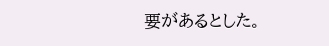要があるとした。